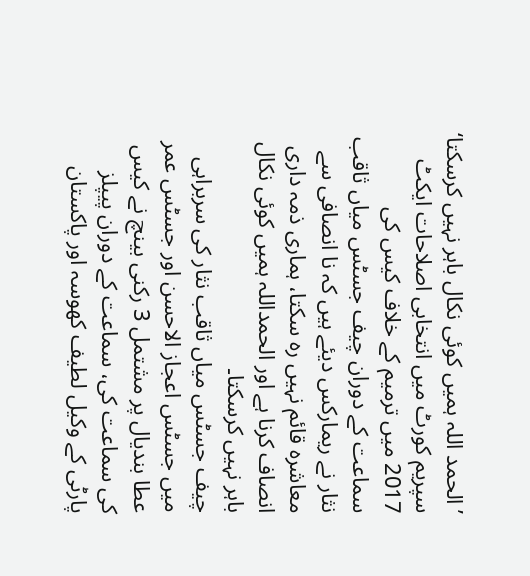’الحمد اللہ ہمیں کوئی نکال باہر نہیں کرسکتا‘
سپریم کورٹ میں انتخابی اصلاحات ایکٹ 2017 میں ترمیم کے خلاف کیس کی سماعت کے دوران چیف جسٹس میاں ثاقب نثار نے ریمارکس دیئے ہیں کہ نا انصافی سے معاشرہ قائم نہیں رہ سکتا، ہماری ذمہ داری انصاف کرنا ہے اور الحمداللہ ہمیں کوئی نکال باہر نہیں کرسکتا۔
چیف جسٹس میاں ثاقب نثار کی سربراہی میں جسٹس اعجاز الاحسن اور جسٹس عمر عطا بندیال پر مشتمل 3 رکنی بینچ نے کیس کی سماعت کی، سماعت کے دوران پیپلز پارٹی کے وکیل لطیف کھوسہ اور پاکستان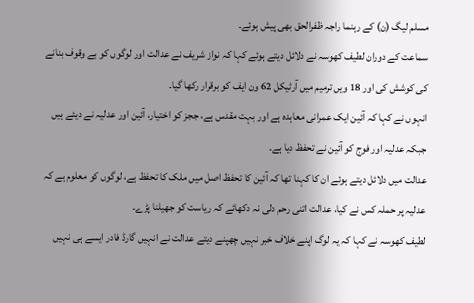مسلم لیگ (ن) کے رہنما راجہ ظفرالحق بھی پیش ہوئے۔
سماعت کے دوران لطیف کھوسہ نے دلائل دیتے ہوئے کہا کہ نواز شریف نے عدالت اور لوگوں کو بے وقوف بنانے کی کوشش کی اور 18 ویں ترمیم میں آرٹیکل 62 ون ایف کو برقرار رکھا گیا۔
انہوں نے کہا کہ آئین ایک عمرانی معاہدہ ہے اور بہت مقدس ہے، ججز کو اختیار، آئین اور عدلیہ نے دیئے ہیں جبکہ عدلیہ اور فوج کو آئین نے تحفظ دیا ہے۔
عدالت میں دلائل دیتے ہوئے ان کا کہنا تھا کہ آئین کا تحفظ اصل میں ملک کا تحفظ ہے، لوگوں کو معلوم ہے کہ عدلیہ پر حملہ کس نے کیا، عدالت اتنی رحم دلی نہ دکھائے کہ ریاست کو جھیلنا پڑے۔
لطیف کھوسہ نے کہا کہ یہ لوگ اپنے خلاف خبر نہیں چھپنے دیتے عدالت نے انہیں گارڈ فادر ایسے ہی نہیں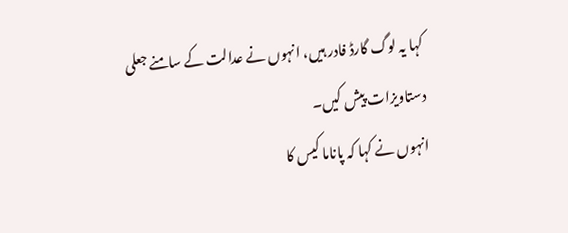کہا یہ لوگ گارڈ فادر ہیں، انہوں نے عدالت کے سامنے جعلی دستاویزات پیش کیں۔
انہوں نے کہا کہ پاناما کیس کا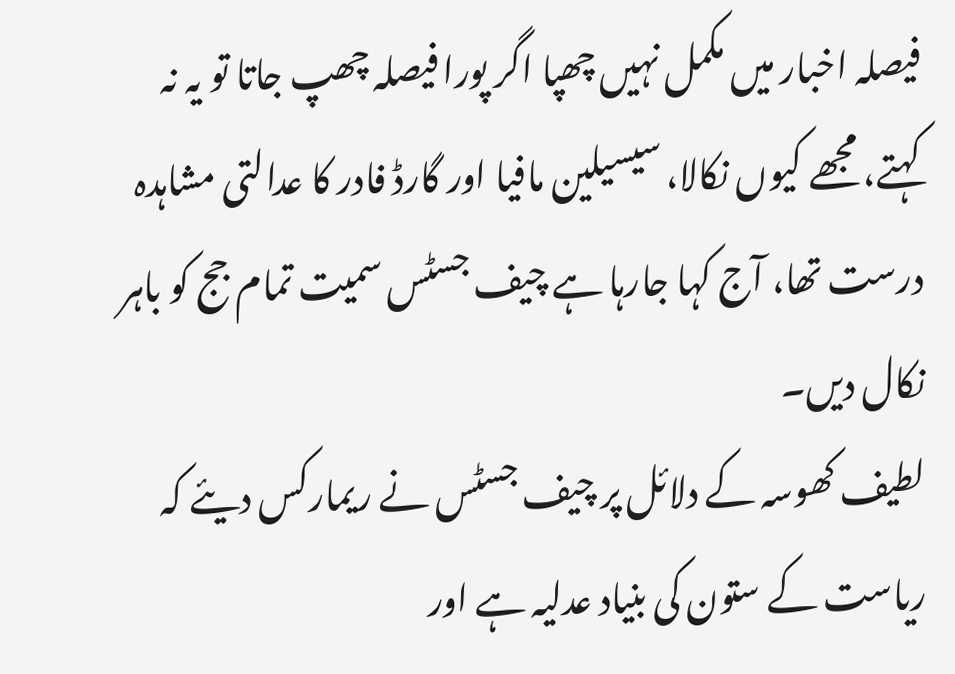فیصلہ اخبار میں مکمل نہیں چھپا اگر پورا فیصلہ چھپ جاتا تو یہ نہ کہتے، مجھے کیوں نکالا، سیسیلین مافیا اور گارڈ فادر کا عدالتی مشاہدہ درست تھا، آج کہا جارہا ہے چیف جسٹس سمیت تمام جج کو باہر نکال دیں۔
لطیف کھوسہ کے دلائل پر چیف جسٹس نے ریمارکس دیئے کہ ریاست کے ستون کی بنیاد عدلیہ ہے اور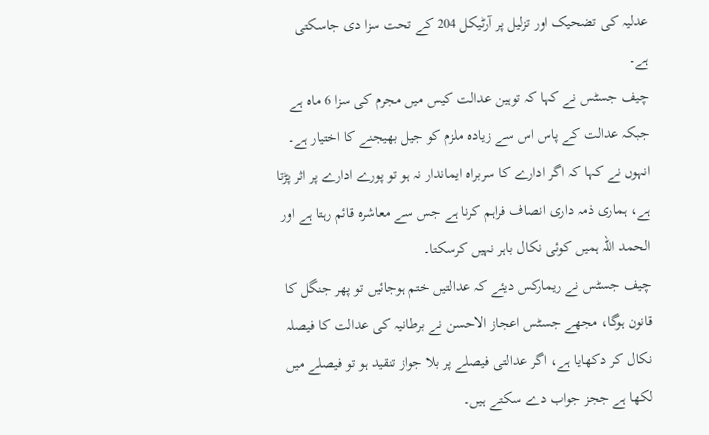عدلیہ کی تضحیک اور تزلیل پر آرٹیکل 204 کے تحت سزا دی جاسکتی ہے۔
چیف جسٹس نے کہا کہ توہین عدالت کیس میں مجرم کی سزا 6 ماہ ہے جبکہ عدالت کے پاس اس سے زیادہ ملزم کو جیل بھیجنے کا اختیار ہے۔
انہوں نے کہا کہ اگر ادارے کا سربراہ ایماندار نہ ہو تو پورے ادارے پر اثر پڑتا ہے، ہماری ذمہ داری انصاف فراہم کرنا ہے جس سے معاشرہ قائم رہتا ہے اور الحمد اللہ ہمیں کوئی نکال باہر نہیں کرسکتا۔
چیف جسٹس نے ریمارکس دیئے کہ عدالتیں ختم ہوجائیں تو پھر جنگل کا قانون ہوگا، مجھے جسٹس اعجاز الاحسن نے برطانیہ کی عدالت کا فیصلہ نکال کر دکھایا ہے، اگر عدالتی فیصلے پر بلا جواز تنقید ہو تو فیصلے میں لکھا ہے ججز جواب دے سکتے ہیں۔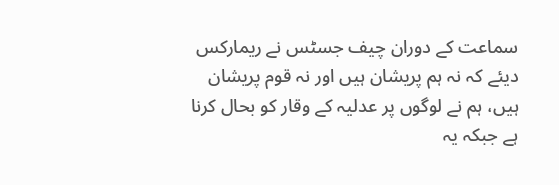سماعت کے دوران چیف جسٹس نے ریمارکس دیئے کہ نہ ہم پریشان ہیں اور نہ قوم پریشان ہیں، ہم نے لوگوں پر عدلیہ کے وقار کو بحال کرنا ہے جبکہ یہ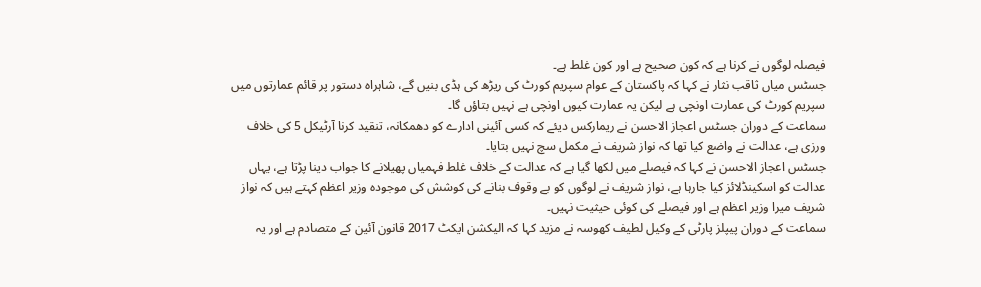فیصلہ لوگوں نے کرنا ہے کہ کون صحیح ہے اور کون غلط ہے۔
جسٹس میاں ثاقب نثار نے کہا کہ پاکستان کے عوام سپریم کورٹ کی ریڑھ کی ہڈی بنیں گے، شاہراہ دستور پر قائم عمارتوں میں سپریم کورٹ کی عمارت اونچی ہے لیکن یہ عمارت کیوں اونچی ہے نہیں بتاؤں گا۔
سماعت کے دوران جسٹس اعجاز الاحسن نے ریمارکس دیئے کہ کسی آئینی ادارے کو دھمکانہ، تنقید کرنا آرٹیکل 5 کی خلاف ورزی ہے، عدالت نے واضع کیا تھا کہ نواز شریف نے مکمل سچ نہیں بتایا۔
جسٹس اعجاز الاحسن نے کہا کہ فیصلے میں لکھا گیا ہے کہ عدالت کے خلاف غلط فہمیاں پھیلانے کا جواب دینا پڑتا ہے، یہاں عدالت کو اسکینڈلائز کیا جارہا ہے، نواز شریف نے لوگوں کو بے وقوف بنانے کی کوشش کی موجودہ وزیر اعظم کہتے ہیں کہ نواز شریف میرا وزیر اعظم ہے اور فیصلے کی کوئی حیثیت نہیں۔
سماعت کے دوران پیپلز پارٹی کے وکیل لطیف کھوسہ نے مزید کہا کہ الیکشن ایکٹ 2017 قانون آئین کے متصادم ہے اور یہ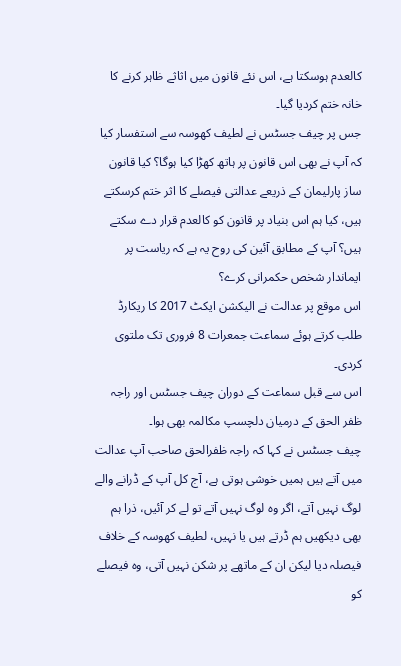کالعدم ہوسکتا ہے، اس نئے قانون میں اثاثے ظاہر کرنے کا خانہ ختم کردیا گیا۔
جس پر چیف جسٹس نے لطیف کھوسہ سے استفسار کیا کہ آپ نے بھی اس قانون پر ہاتھ کھڑا کیا ہوگا؟ کیا قانون ساز پارلیمان کے ذریعے عدالتی فیصلے کا اثر ختم کرسکتے ہیں، کیا ہم اس بنیاد پر قانون کو کالعدم قرار دے سکتے ہیں؟ آپ کے مطابق آئین کی روح یہ ہے کہ ریاست پر ایماندار شخص حکمرانی کرے؟
اس موقع پر عدالت نے الیکشن ایکٹ 2017 کا ریکارڈ طلب کرتے ہوئے سماعت جمعرات 8 فروری تک ملتوی کردی۔
اس سے قبل سماعت کے دوران چیف جسٹس اور راجہ ظفر الحق کے درمیان دلچسپ مکالمہ بھی ہوا۔
چیف جسٹس نے کہا کہ راجہ ظفرالحق صاحب آپ عدالت میں آتے ہیں ہمیں خوشی ہوتی ہے، آج کل آپ کے ڈرانے والے لوگ نہیں آتے، اگر وہ لوگ نہیں آتے تو لے کر آئیں، ذرا ہم بھی دیکھیں ہم ڈرتے ہیں یا نہیں، لطیف کھوسہ کے خلاف فیصلہ دیا لیکن ان کے ماتھے پر شکن نہیں آتی، وہ فیصلے کو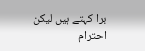برا کہتے ہیں لیکن احترام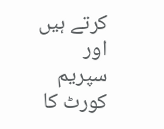کرتے ہیں اور سپریم کورٹ کا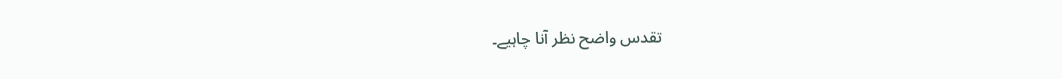تقدس واضح نظر آنا چاہیے۔